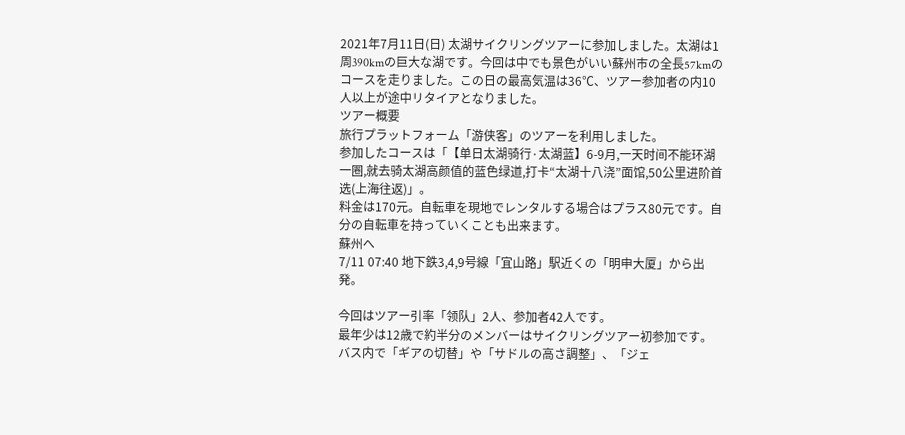2021年7月11日(日) 太湖サイクリングツアーに参加しました。太湖は1周390kmの巨大な湖です。今回は中でも景色がいい蘇州市の全長57kmのコースを走りました。この日の最高気温は36℃、ツアー参加者の内10人以上が途中リタイアとなりました。
ツアー概要
旅行プラットフォーム「游侠客」のツアーを利用しました。
参加したコースは「【单日太湖骑行·太湖蓝】6-9月,一天时间不能环湖一圈,就去骑太湖高颜值的蓝色绿道,打卡“太湖十八浇”面馆,50公里进阶首选(上海往返)」。
料金は170元。自転車を現地でレンタルする場合はプラス80元です。自分の自転車を持っていくことも出来ます。
蘇州へ
7/11 07:40 地下鉄3,4,9号線「宜山路」駅近くの「明申大厦」から出発。

今回はツアー引率「领队」2人、参加者42人です。
最年少は12歳で約半分のメンバーはサイクリングツアー初参加です。バス内で「ギアの切替」や「サドルの高さ調整」、「ジェ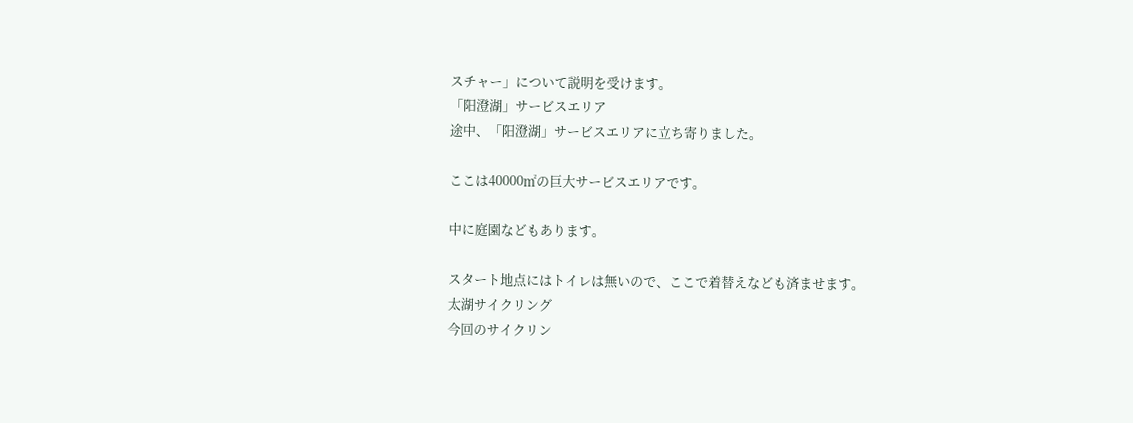スチャー」について説明を受けます。
「阳澄湖」サービスエリア
途中、「阳澄湖」サービスエリアに立ち寄りました。

ここは40000㎡の巨大サービスエリアです。

中に庭園などもあります。

スタート地点にはトイレは無いので、ここで着替えなども済ませます。
太湖サイクリング
今回のサイクリン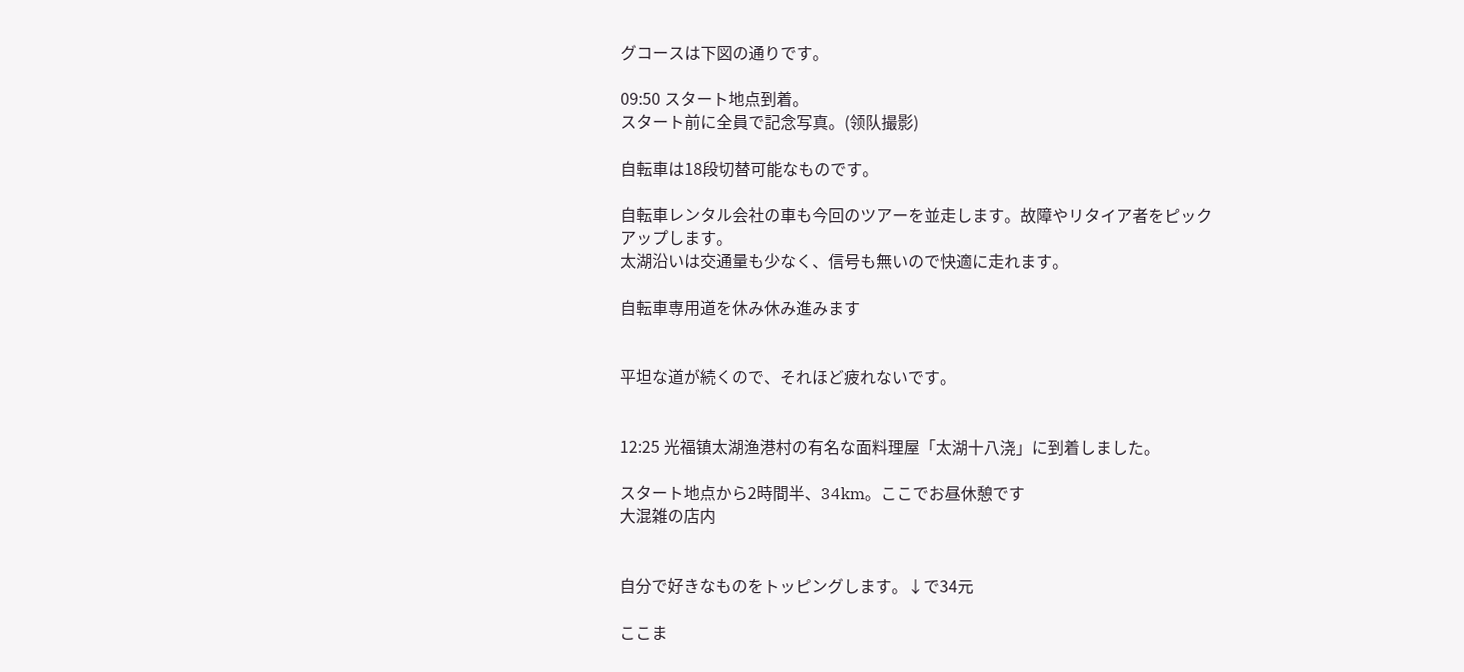グコースは下図の通りです。

09:50 スタート地点到着。
スタート前に全員で記念写真。(领队撮影)

自転車は18段切替可能なものです。

自転車レンタル会社の車も今回のツアーを並走します。故障やリタイア者をピックアップします。
太湖沿いは交通量も少なく、信号も無いので快適に走れます。

自転車専用道を休み休み進みます


平坦な道が続くので、それほど疲れないです。


12:25 光福镇太湖渔港村の有名な面料理屋「太湖十八浇」に到着しました。

スタート地点から2時間半、34km。ここでお昼休憩です
大混雑の店内


自分で好きなものをトッピングします。↓で34元

ここま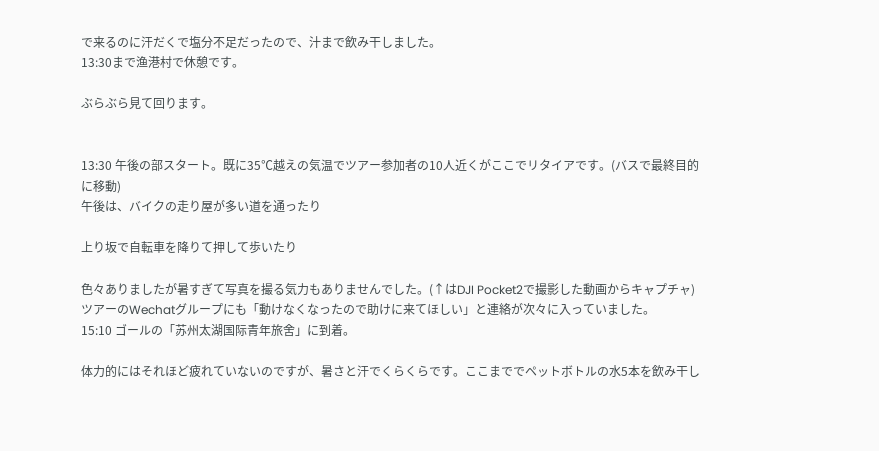で来るのに汗だくで塩分不足だったので、汁まで飲み干しました。
13:30まで渔港村で休憩です。

ぶらぶら見て回ります。


13:30 午後の部スタート。既に35℃越えの気温でツアー参加者の10人近くがここでリタイアです。(バスで最終目的に移動)
午後は、バイクの走り屋が多い道を通ったり

上り坂で自転車を降りて押して歩いたり

色々ありましたが暑すぎて写真を撮る気力もありませんでした。(↑はDJI Pocket2で撮影した動画からキャプチャ)
ツアーのWechatグループにも「動けなくなったので助けに来てほしい」と連絡が次々に入っていました。
15:10 ゴールの「苏州太湖国际青年旅舍」に到着。

体力的にはそれほど疲れていないのですが、暑さと汗でくらくらです。ここまででペットボトルの水5本を飲み干し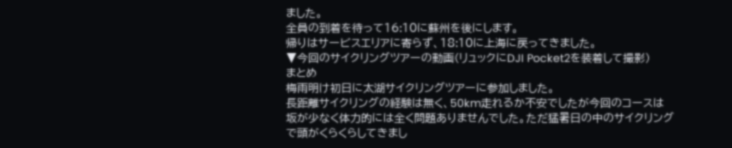ました。
全員の到着を待って16:10に蘇州を後にします。
帰りはサービスエリアに寄らず、18:10に上海に戻ってきました。
▼今回のサイクリングツアーの動画(リュックにDJI Pocket2を装着して撮影)
まとめ
梅雨明け初日に太湖サイクリングツアーに参加しました。
長距離サイクリングの経験は無く、50km走れるか不安でしたが今回のコースは坂が少なく体力的には全く問題ありませんでした。ただ猛暑日の中のサイクリングで頭がくらくらしてきまし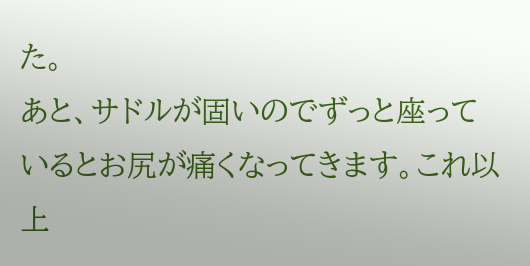た。
あと、サドルが固いのでずっと座っているとお尻が痛くなってきます。これ以上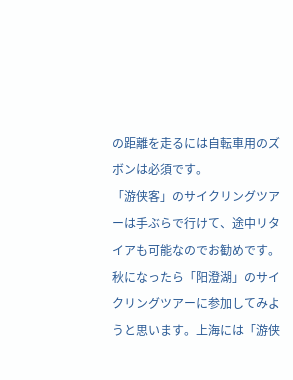の距離を走るには自転車用のズボンは必須です。
「游侠客」のサイクリングツアーは手ぶらで行けて、途中リタイアも可能なのでお勧めです。秋になったら「阳澄湖」のサイクリングツアーに参加してみようと思います。上海には「游侠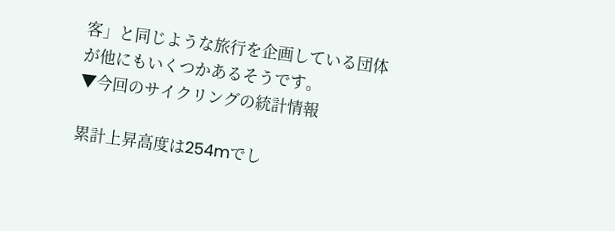客」と同じような旅行を企画している団体が他にもいくつかあるそうです。
▼今回のサイクリングの統計情報

累計上昇高度は254mでし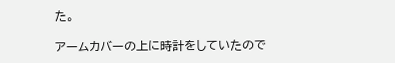た。

アームカバーの上に時計をしていたので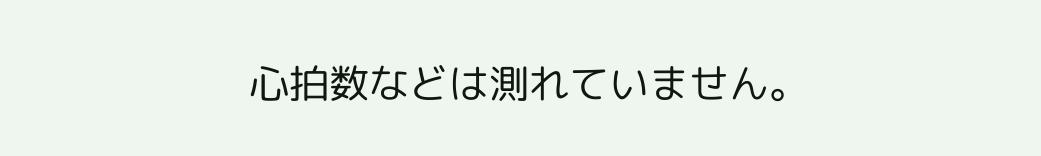心拍数などは測れていません。